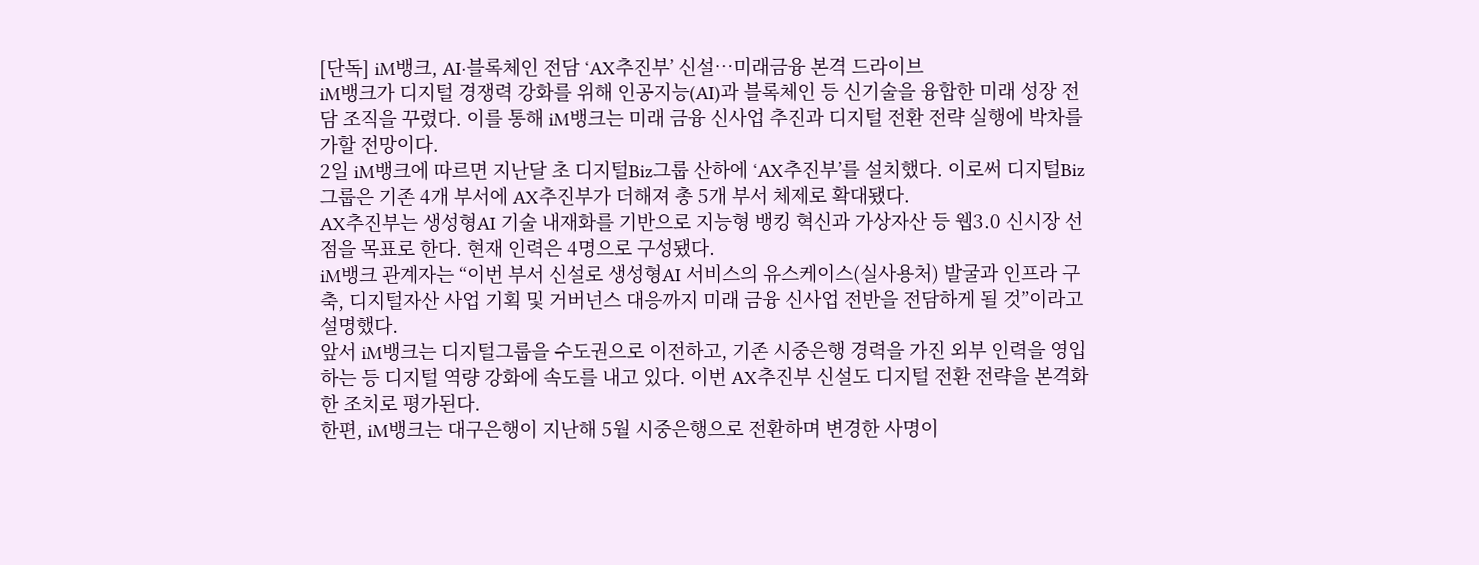[단독] iM뱅크, AI·블록체인 전담 ‘AX추진부’ 신설…미래금융 본격 드라이브
iM뱅크가 디지털 경쟁력 강화를 위해 인공지능(AI)과 블록체인 등 신기술을 융합한 미래 성장 전담 조직을 꾸렸다. 이를 통해 iM뱅크는 미래 금융 신사업 추진과 디지털 전환 전략 실행에 박차를 가할 전망이다.
2일 iM뱅크에 따르면 지난달 초 디지털Biz그룹 산하에 ‘AX추진부’를 설치했다. 이로써 디지털Biz그룹은 기존 4개 부서에 AX추진부가 더해져 총 5개 부서 체제로 확대됐다.
AX추진부는 생성형AI 기술 내재화를 기반으로 지능형 뱅킹 혁신과 가상자산 등 웹3.0 신시장 선점을 목표로 한다. 현재 인력은 4명으로 구성됐다.
iM뱅크 관계자는 “이번 부서 신설로 생성형AI 서비스의 유스케이스(실사용처) 발굴과 인프라 구축, 디지털자산 사업 기획 및 거버넌스 대응까지 미래 금융 신사업 전반을 전담하게 될 것”이라고 설명했다.
앞서 iM뱅크는 디지털그룹을 수도권으로 이전하고, 기존 시중은행 경력을 가진 외부 인력을 영입하는 등 디지털 역량 강화에 속도를 내고 있다. 이번 AX추진부 신설도 디지털 전환 전략을 본격화한 조치로 평가된다.
한편, iM뱅크는 대구은행이 지난해 5월 시중은행으로 전환하며 변경한 사명이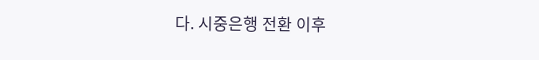다. 시중은행 전환 이후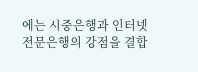에는 시중은행과 인터넷전문은행의 강점을 결합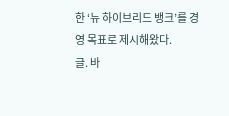한 ‘뉴 하이브리드 뱅크’를 경영 목표로 제시해왔다.
글. 바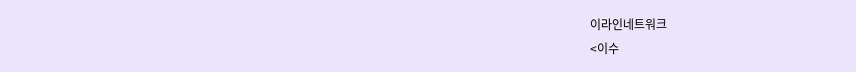이라인네트워크
<이수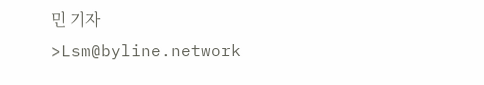민 기자>Lsm@byline.network